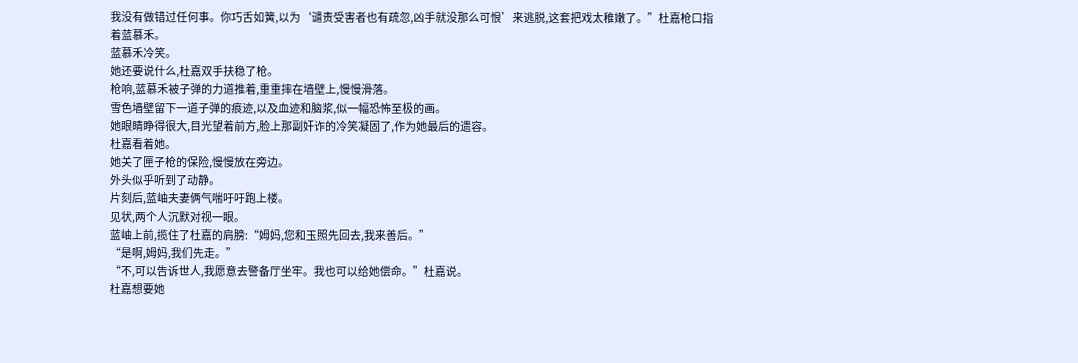我没有做错过任何事。你巧舌如簧,以为‘谴责受害者也有疏忽,凶手就没那么可恨’来逃脱,这套把戏太稚嫩了。”杜嘉枪口指着蓝慕禾。
蓝慕禾冷笑。
她还要说什么,杜嘉双手扶稳了枪。
枪响,蓝慕禾被子弹的力道推着,重重摔在墙壁上,慢慢滑落。
雪色墙壁留下一道子弹的痕迹,以及血迹和脑浆,似一幅恐怖至极的画。
她眼睛睁得很大,目光望着前方,脸上那副奸诈的冷笑凝固了,作为她最后的遗容。
杜嘉看着她。
她关了匣子枪的保险,慢慢放在旁边。
外头似乎听到了动静。
片刻后,蓝岫夫妻俩气喘吁吁跑上楼。
见状,两个人沉默对视一眼。
蓝岫上前,揽住了杜嘉的肩膀:“姆妈,您和玉照先回去,我来善后。”
“是啊,姆妈,我们先走。”
“不,可以告诉世人,我愿意去警备厅坐牢。我也可以给她偿命。”杜嘉说。
杜嘉想要她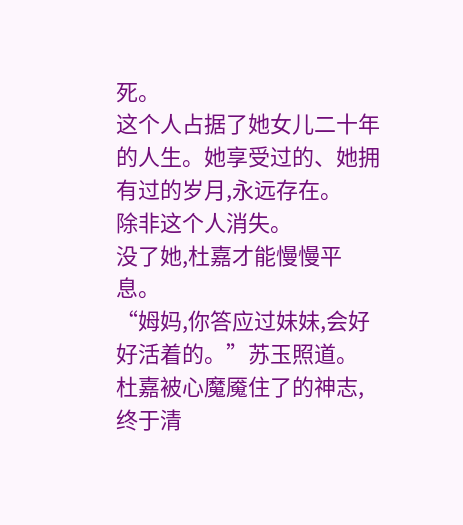死。
这个人占据了她女儿二十年的人生。她享受过的、她拥有过的岁月,永远存在。
除非这个人消失。
没了她,杜嘉才能慢慢平息。
“姆妈,你答应过妹妹,会好好活着的。”苏玉照道。
杜嘉被心魔魇住了的神志,终于清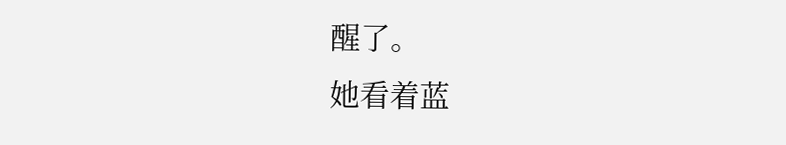醒了。
她看着蓝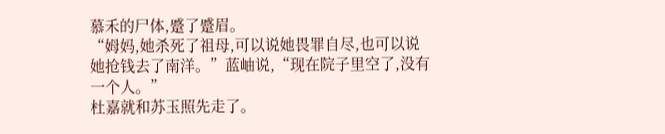慕禾的尸体,蹙了蹙眉。
“姆妈,她杀死了祖母,可以说她畏罪自尽,也可以说她抢钱去了南洋。”蓝岫说,“现在院子里空了,没有一个人。”
杜嘉就和苏玉照先走了。